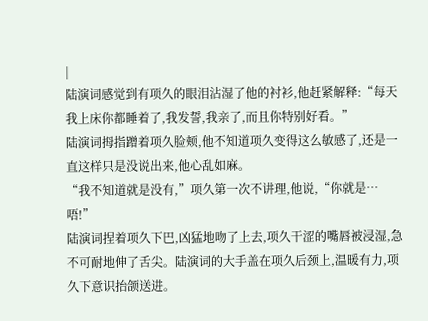|
陆演词感觉到有项久的眼泪沾湿了他的衬衫,他赶紧解释:“每天我上床你都睡着了,我发誓,我亲了,而且你特别好看。”
陆演词拇指蹭着项久脸颊,他不知道项久变得这么敏感了,还是一直这样只是没说出来,他心乱如麻。
“我不知道就是没有,”项久第一次不讲理,他说,“你就是…唔!”
陆演词捏着项久下巴,凶猛地吻了上去,项久干涩的嘴唇被浸湿,急不可耐地伸了舌尖。陆演词的大手盖在项久后颈上,温暖有力,项久下意识抬颌送进。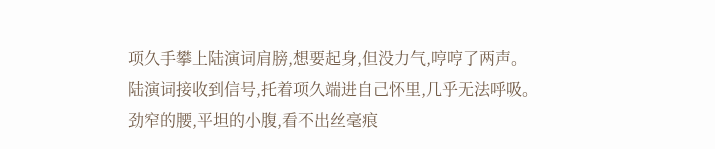项久手攀上陆演词肩膀,想要起身,但没力气,哼哼了两声。
陆演词接收到信号,托着项久端进自己怀里,几乎无法呼吸。
劲窄的腰,平坦的小腹,看不出丝毫痕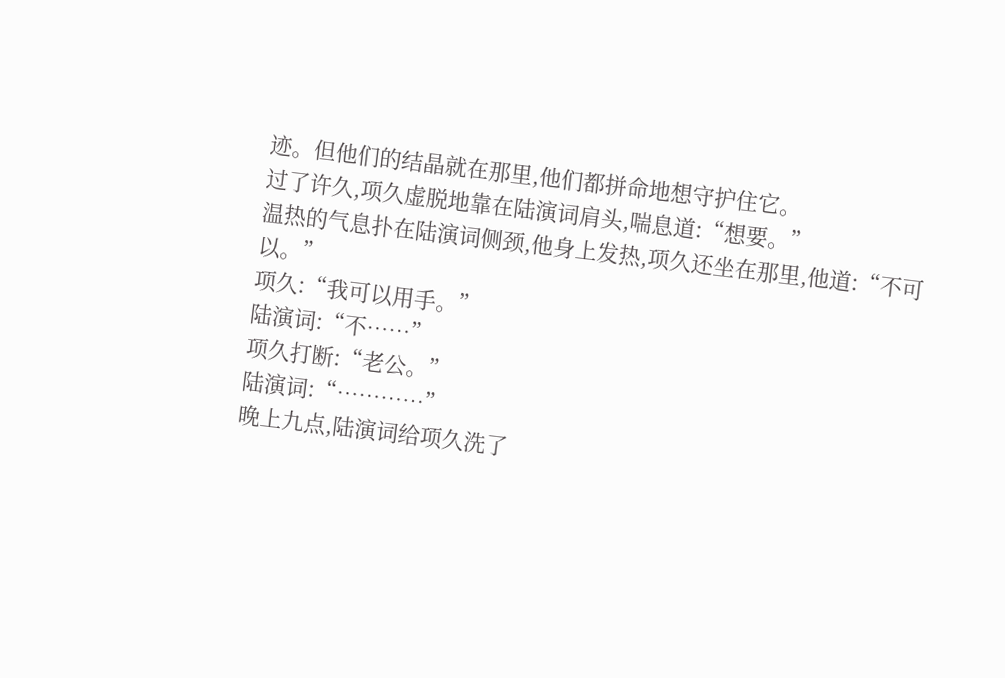迹。但他们的结晶就在那里,他们都拼命地想守护住它。
过了许久,项久虚脱地靠在陆演词肩头,喘息道:“想要。”
温热的气息扑在陆演词侧颈,他身上发热,项久还坐在那里,他道:“不可以。”
项久:“我可以用手。”
陆演词:“不……”
项久打断:“老公。”
陆演词:“…………”
晚上九点,陆演词给项久洗了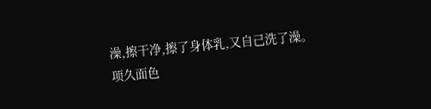澡,擦干净,擦了身体乳,又自己洗了澡。
项久面色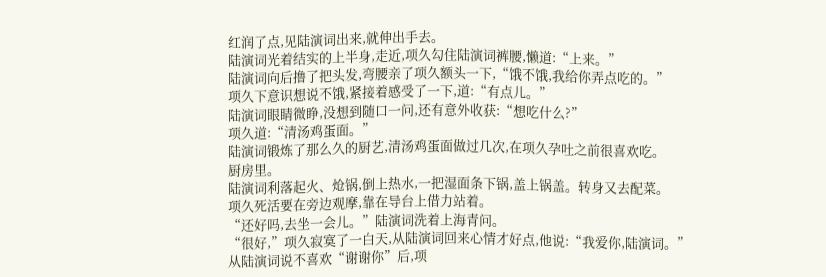红润了点,见陆演词出来,就伸出手去。
陆演词光着结实的上半身,走近,项久勾住陆演词裤腰,懒道:“上来。”
陆演词向后撸了把头发,弯腰亲了项久额头一下,“饿不饿,我给你弄点吃的。”
项久下意识想说不饿,紧接着感受了一下,道:“有点儿。”
陆演词眼睛微睁,没想到随口一问,还有意外收获:“想吃什么?”
项久道:“清汤鸡蛋面。”
陆演词锻炼了那么久的厨艺,清汤鸡蛋面做过几次,在项久孕吐之前很喜欢吃。
厨房里。
陆演词利落起火、炝锅,倒上热水,一把湿面条下锅,盖上锅盖。转身又去配菜。
项久死活要在旁边观摩,靠在导台上借力站着。
“还好吗,去坐一会儿。”陆演词洗着上海青问。
“很好,”项久寂寞了一白天,从陆演词回来心情才好点,他说:“我爱你,陆演词。”
从陆演词说不喜欢“谢谢你”后,项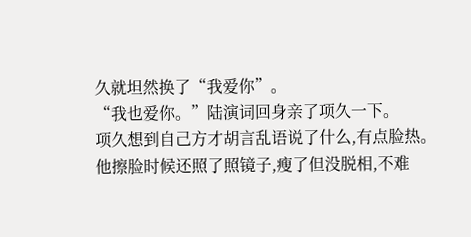久就坦然换了“我爱你”。
“我也爱你。”陆演词回身亲了项久一下。
项久想到自己方才胡言乱语说了什么,有点脸热。他擦脸时候还照了照镜子,瘦了但没脱相,不难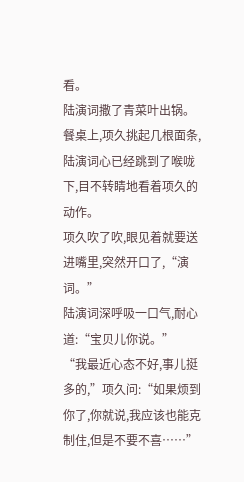看。
陆演词撒了青菜叶出锅。
餐桌上,项久挑起几根面条,陆演词心已经跳到了喉咙下,目不转睛地看着项久的动作。
项久吹了吹,眼见着就要送进嘴里,突然开口了,“演词。”
陆演词深呼吸一口气,耐心道:“宝贝儿你说。”
“我最近心态不好,事儿挺多的,”项久问:“如果烦到你了,你就说,我应该也能克制住,但是不要不喜……”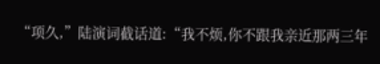“项久,”陆演词截话道:“我不烦,你不跟我亲近那两三年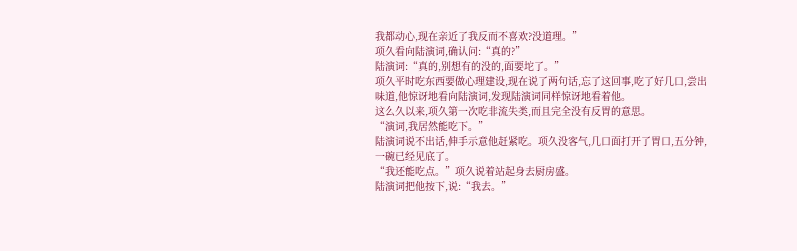我都动心,现在亲近了我反而不喜欢?没道理。”
项久看向陆演词,确认问:“真的?”
陆演词:“真的,别想有的没的,面要坨了。”
项久平时吃东西要做心理建设,现在说了两句话,忘了这回事,吃了好几口,尝出味道,他惊讶地看向陆演词,发现陆演词同样惊讶地看着他。
这么久以来,项久第一次吃非流失类,而且完全没有反胃的意思。
“演词,我居然能吃下。”
陆演词说不出话,伸手示意他赶紧吃。项久没客气,几口面打开了胃口,五分钟,一碗已经见底了。
“我还能吃点。”项久说着站起身去厨房盛。
陆演词把他按下,说:“我去。”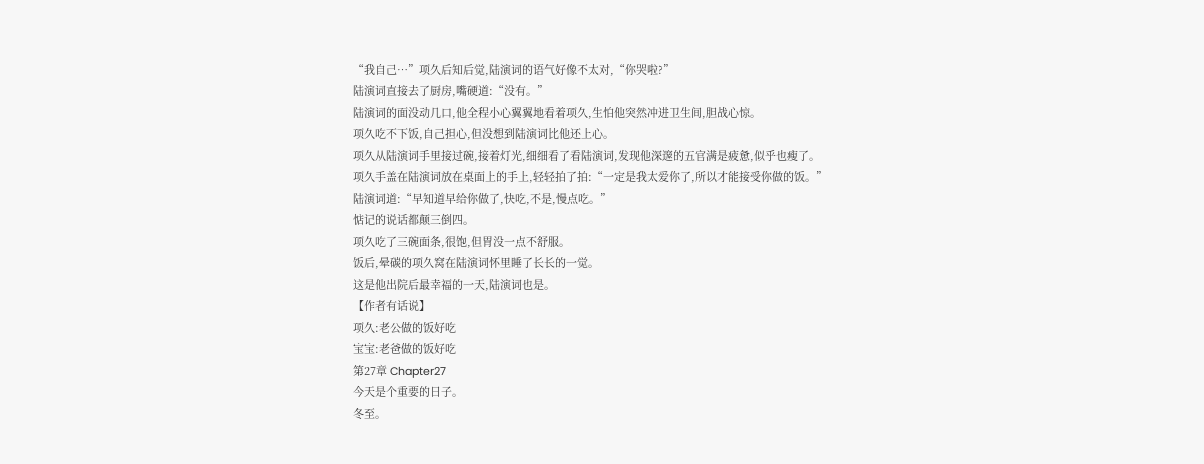“我自己…”项久后知后觉,陆演词的语气好像不太对,“你哭啦?”
陆演词直接去了厨房,嘴硬道:“没有。”
陆演词的面没动几口,他全程小心翼翼地看着项久,生怕他突然冲进卫生间,胆战心惊。
项久吃不下饭,自己担心,但没想到陆演词比他还上心。
项久从陆演词手里接过碗,接着灯光,细细看了看陆演词,发现他深邃的五官满是疲惫,似乎也瘦了。
项久手盖在陆演词放在桌面上的手上,轻轻拍了拍:“一定是我太爱你了,所以才能接受你做的饭。”
陆演词道:“早知道早给你做了,快吃,不是,慢点吃。”
惦记的说话都颠三倒四。
项久吃了三碗面条,很饱,但胃没一点不舒服。
饭后,晕碳的项久窝在陆演词怀里睡了长长的一觉。
这是他出院后最幸福的一天,陆演词也是。
【作者有话说】
项久:老公做的饭好吃
宝宝:老爸做的饭好吃
第27章 Chapter27
今天是个重要的日子。
冬至。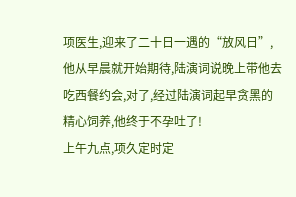项医生,迎来了二十日一遇的“放风日”,他从早晨就开始期待,陆演词说晚上带他去吃西餐约会,对了,经过陆演词起早贪黑的精心饲养,他终于不孕吐了!
上午九点,项久定时定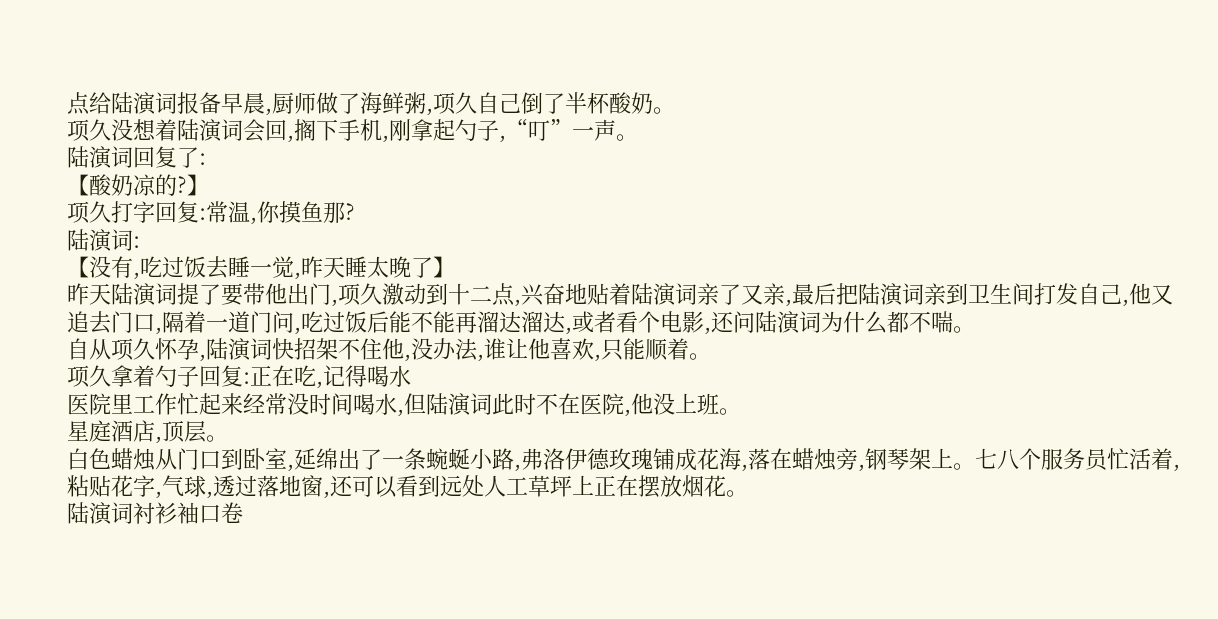点给陆演词报备早晨,厨师做了海鲜粥,项久自己倒了半杯酸奶。
项久没想着陆演词会回,搁下手机,刚拿起勺子,“叮”一声。
陆演词回复了:
【酸奶凉的?】
项久打字回复:常温,你摸鱼那?
陆演词:
【没有,吃过饭去睡一觉,昨天睡太晚了】
昨天陆演词提了要带他出门,项久激动到十二点,兴奋地贴着陆演词亲了又亲,最后把陆演词亲到卫生间打发自己,他又追去门口,隔着一道门问,吃过饭后能不能再溜达溜达,或者看个电影,还问陆演词为什么都不喘。
自从项久怀孕,陆演词快招架不住他,没办法,谁让他喜欢,只能顺着。
项久拿着勺子回复:正在吃,记得喝水
医院里工作忙起来经常没时间喝水,但陆演词此时不在医院,他没上班。
星庭酒店,顶层。
白色蜡烛从门口到卧室,延绵出了一条蜿蜒小路,弗洛伊德玫瑰铺成花海,落在蜡烛旁,钢琴架上。七八个服务员忙活着,粘贴花字,气球,透过落地窗,还可以看到远处人工草坪上正在摆放烟花。
陆演词衬衫袖口卷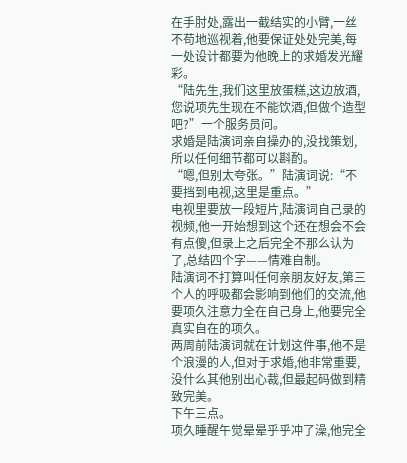在手肘处,露出一截结实的小臂,一丝不苟地巡视着,他要保证处处完美,每一处设计都要为他晚上的求婚发光耀彩。
“陆先生,我们这里放蛋糕,这边放酒,您说项先生现在不能饮酒,但做个造型吧?”一个服务员问。
求婚是陆演词亲自操办的,没找策划,所以任何细节都可以斟酌。
“嗯,但别太夸张。”陆演词说:“不要挡到电视,这里是重点。”
电视里要放一段短片,陆演词自己录的视频,他一开始想到这个还在想会不会有点傻,但录上之后完全不那么认为了,总结四个字——情难自制。
陆演词不打算叫任何亲朋友好友,第三个人的呼吸都会影响到他们的交流,他要项久注意力全在自己身上,他要完全真实自在的项久。
两周前陆演词就在计划这件事,他不是个浪漫的人,但对于求婚,他非常重要,没什么其他别出心裁,但最起码做到精致完美。
下午三点。
项久睡醒午觉晕晕乎乎冲了澡,他完全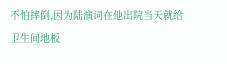不怕摔倒,因为陆演词在他出院当天就给卫生间地板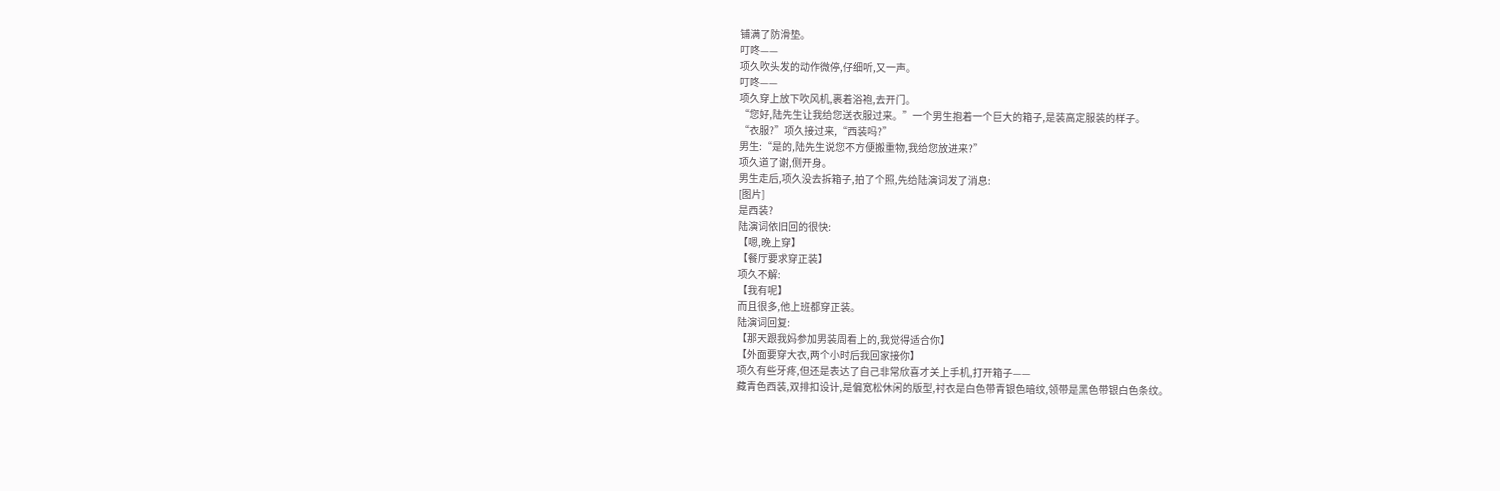铺满了防滑垫。
叮咚——
项久吹头发的动作微停,仔细听,又一声。
叮咚——
项久穿上放下吹风机,裹着浴袍,去开门。
“您好,陆先生让我给您送衣服过来。”一个男生抱着一个巨大的箱子,是装高定服装的样子。
“衣服?”项久接过来,“西装吗?”
男生:“是的,陆先生说您不方便搬重物,我给您放进来?”
项久道了谢,侧开身。
男生走后,项久没去拆箱子,拍了个照,先给陆演词发了消息:
[图片]
是西装?
陆演词依旧回的很快:
【嗯,晚上穿】
【餐厅要求穿正装】
项久不解:
【我有呢】
而且很多,他上班都穿正装。
陆演词回复:
【那天跟我妈参加男装周看上的,我觉得适合你】
【外面要穿大衣,两个小时后我回家接你】
项久有些牙疼,但还是表达了自己非常欣喜才关上手机,打开箱子——
藏青色西装,双排扣设计,是偏宽松休闲的版型,衬衣是白色带青银色暗纹,领带是黑色带银白色条纹。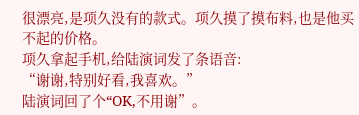很漂亮,是项久没有的款式。项久摸了摸布料,也是他买不起的价格。
项久拿起手机,给陆演词发了条语音:
“谢谢,特别好看,我喜欢。”
陆演词回了个“OK,不用谢”。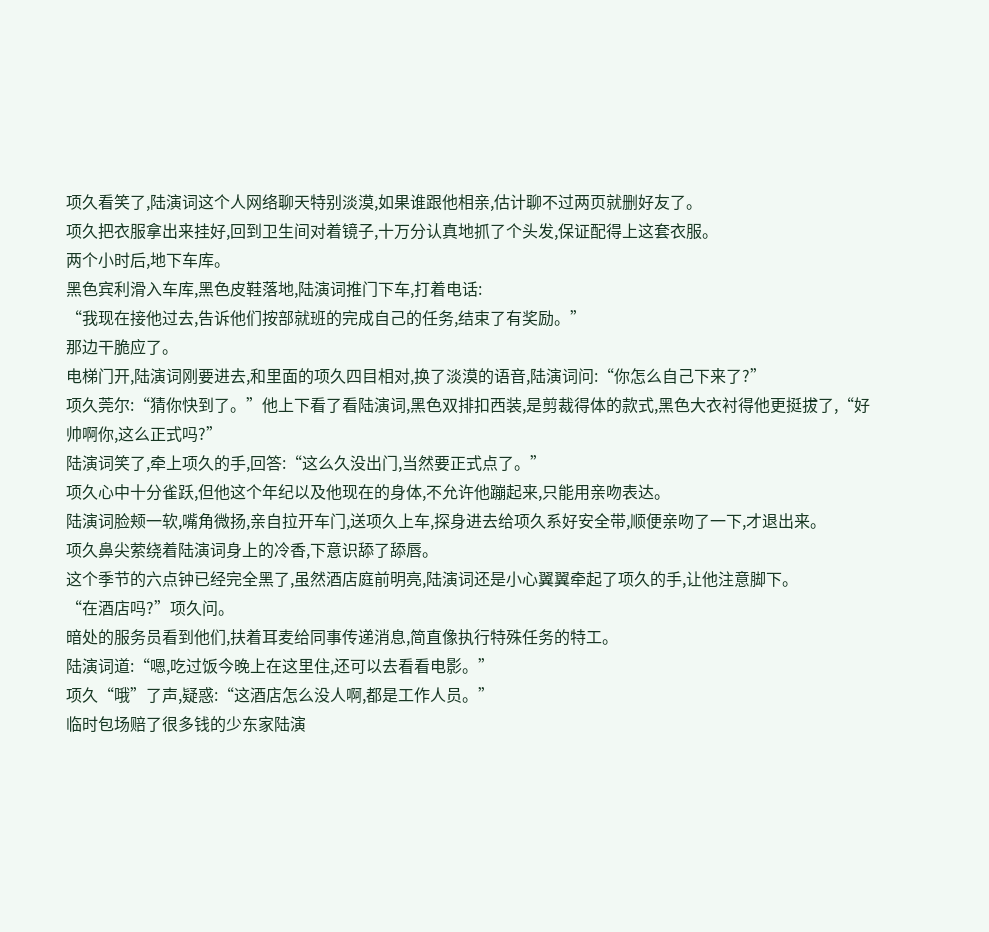项久看笑了,陆演词这个人网络聊天特别淡漠,如果谁跟他相亲,估计聊不过两页就删好友了。
项久把衣服拿出来挂好,回到卫生间对着镜子,十万分认真地抓了个头发,保证配得上这套衣服。
两个小时后,地下车库。
黑色宾利滑入车库,黑色皮鞋落地,陆演词推门下车,打着电话:
“我现在接他过去,告诉他们按部就班的完成自己的任务,结束了有奖励。”
那边干脆应了。
电梯门开,陆演词刚要进去,和里面的项久四目相对,换了淡漠的语音,陆演词问:“你怎么自己下来了?”
项久莞尔:“猜你快到了。”他上下看了看陆演词,黑色双排扣西装,是剪裁得体的款式,黑色大衣衬得他更挺拔了,“好帅啊你,这么正式吗?”
陆演词笑了,牵上项久的手,回答:“这么久没出门,当然要正式点了。”
项久心中十分雀跃,但他这个年纪以及他现在的身体,不允许他蹦起来,只能用亲吻表达。
陆演词脸颊一软,嘴角微扬,亲自拉开车门,送项久上车,探身进去给项久系好安全带,顺便亲吻了一下,才退出来。
项久鼻尖萦绕着陆演词身上的冷香,下意识舔了舔唇。
这个季节的六点钟已经完全黑了,虽然酒店庭前明亮,陆演词还是小心翼翼牵起了项久的手,让他注意脚下。
“在酒店吗?”项久问。
暗处的服务员看到他们,扶着耳麦给同事传递消息,简直像执行特殊任务的特工。
陆演词道:“嗯,吃过饭今晚上在这里住,还可以去看看电影。”
项久“哦”了声,疑惑:“这酒店怎么没人啊,都是工作人员。”
临时包场赔了很多钱的少东家陆演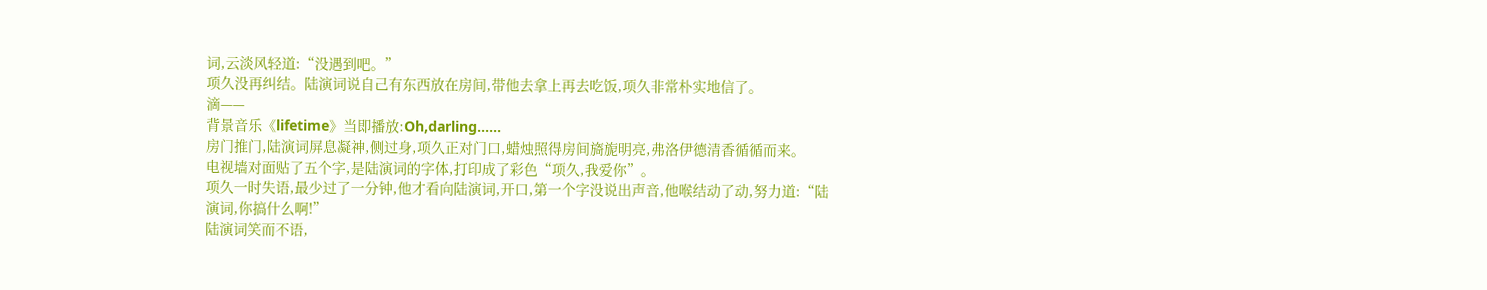词,云淡风轻道:“没遇到吧。”
项久没再纠结。陆演词说自己有东西放在房间,带他去拿上再去吃饭,项久非常朴实地信了。
滴——
背景音乐《lifetime》当即播放:Oh,darling……
房门推门,陆演词屏息凝神,侧过身,项久正对门口,蜡烛照得房间旖旎明亮,弗洛伊德清香循循而来。
电视墙对面贴了五个字,是陆演词的字体,打印成了彩色“项久,我爱你”。
项久一时失语,最少过了一分钟,他才看向陆演词,开口,第一个字没说出声音,他喉结动了动,努力道:“陆演词,你搞什么啊!”
陆演词笑而不语,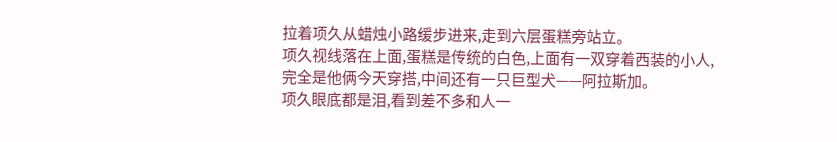拉着项久从蜡烛小路缓步进来,走到六层蛋糕旁站立。
项久视线落在上面,蛋糕是传统的白色,上面有一双穿着西装的小人,完全是他俩今天穿搭,中间还有一只巨型犬——阿拉斯加。
项久眼底都是泪,看到差不多和人一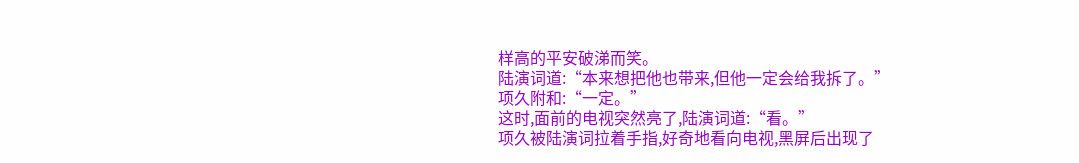样高的平安破涕而笑。
陆演词道:“本来想把他也带来,但他一定会给我拆了。”
项久附和:“一定。”
这时,面前的电视突然亮了,陆演词道:“看。”
项久被陆演词拉着手指,好奇地看向电视,黑屏后出现了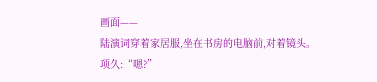画面——
陆演词穿着家居服,坐在书房的电脑前,对着镜头。
项久:“嗯?”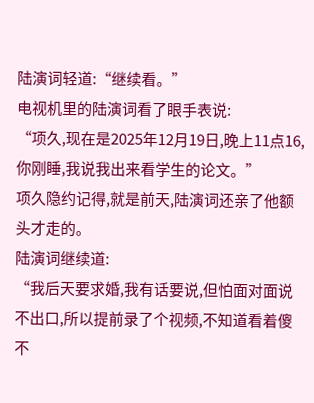陆演词轻道:“继续看。”
电视机里的陆演词看了眼手表说:
“项久,现在是2025年12月19日,晚上11点16,你刚睡,我说我出来看学生的论文。”
项久隐约记得,就是前天,陆演词还亲了他额头才走的。
陆演词继续道:
“我后天要求婚,我有话要说,但怕面对面说不出口,所以提前录了个视频,不知道看着傻不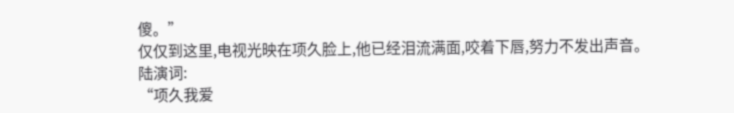傻。”
仅仅到这里,电视光映在项久脸上,他已经泪流满面,咬着下唇,努力不发出声音。
陆演词:
“项久我爱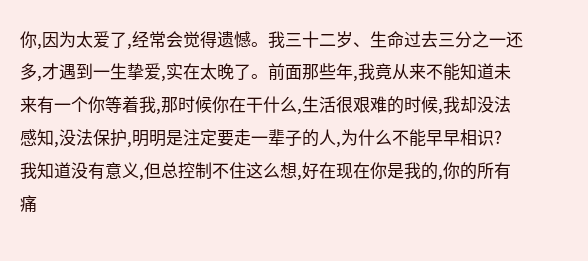你,因为太爱了,经常会觉得遗憾。我三十二岁、生命过去三分之一还多,才遇到一生挚爱,实在太晚了。前面那些年,我竟从来不能知道未来有一个你等着我,那时候你在干什么,生活很艰难的时候,我却没法感知,没法保护,明明是注定要走一辈子的人,为什么不能早早相识?
我知道没有意义,但总控制不住这么想,好在现在你是我的,你的所有痛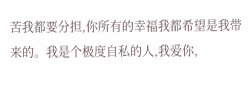苦我都要分担,你所有的幸福我都希望是我带来的。我是个极度自私的人,我爱你,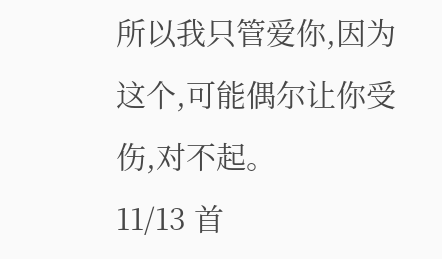所以我只管爱你,因为这个,可能偶尔让你受伤,对不起。
11/13 首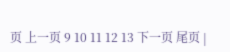页 上一页 9 10 11 12 13 下一页 尾页 |